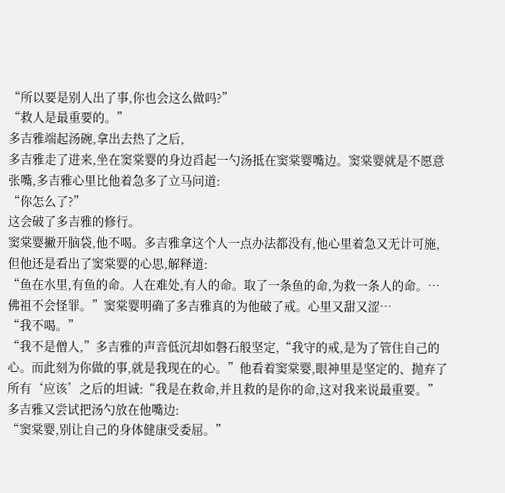“所以要是别人出了事,你也会这么做吗?”
“救人是最重要的。”
多吉雅端起汤碗,拿出去热了之后,
多吉雅走了进来,坐在窦棠婴的身边舀起一勺汤抵在窦棠婴嘴边。窦棠婴就是不愿意张嘴,多吉雅心里比他着急多了立马问道:
“你怎么了?”
这会破了多吉雅的修行。
窦棠婴撇开脑袋,他不喝。多吉雅拿这个人一点办法都没有,他心里着急又无计可施,但他还是看出了窦棠婴的心思,解释道:
“鱼在水里,有鱼的命。人在难处,有人的命。取了一条鱼的命,为救一条人的命。…佛祖不会怪罪。”窦棠婴明确了多吉雅真的为他破了戒。心里又甜又涩…
“我不喝。”
“我不是僧人,”多吉雅的声音低沉却如磐石般坚定,“我守的戒,是为了管住自己的心。而此刻为你做的事,就是我现在的心。”他看着窦棠婴,眼神里是坚定的、抛弃了所有‘应该’之后的坦诚:“我是在救命,并且救的是你的命,这对我来说最重要。”
多吉雅又尝试把汤勺放在他嘴边:
“窦棠婴,别让自己的身体健康受委屈。”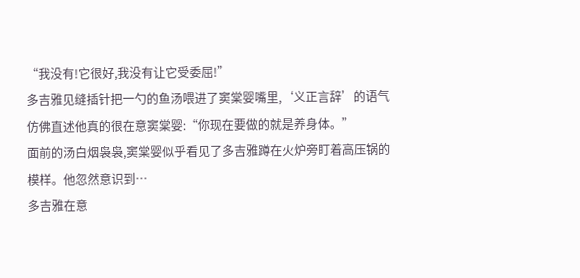“我没有!它很好,我没有让它受委屈!”
多吉雅见缝插针把一勺的鱼汤喂进了窦棠婴嘴里,‘义正言辞’的语气仿佛直述他真的很在意窦棠婴:“你现在要做的就是养身体。”
面前的汤白烟袅袅,窦棠婴似乎看见了多吉雅蹲在火炉旁盯着高压锅的模样。他忽然意识到…
多吉雅在意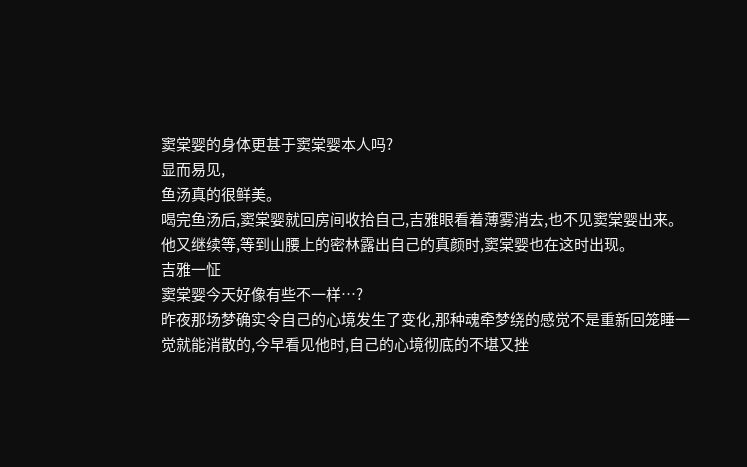窦棠婴的身体更甚于窦棠婴本人吗?
显而易见,
鱼汤真的很鲜美。
喝完鱼汤后,窦棠婴就回房间收拾自己,吉雅眼看着薄雾消去,也不见窦棠婴出来。他又继续等,等到山腰上的密林露出自己的真颜时,窦棠婴也在这时出现。
吉雅一怔
窦棠婴今天好像有些不一样…?
昨夜那场梦确实令自己的心境发生了变化,那种魂牵梦绕的感觉不是重新回笼睡一觉就能消散的,今早看见他时,自己的心境彻底的不堪又挫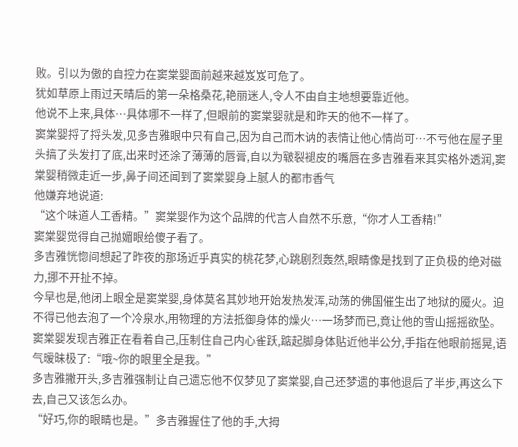败。引以为傲的自控力在窦棠婴面前越来越岌岌可危了。
犹如草原上雨过天晴后的第一朵格桑花,艳丽迷人,令人不由自主地想要靠近他。
他说不上来,具体…具体哪不一样了,但眼前的窦棠婴就是和昨天的他不一样了。
窦棠婴捋了捋头发,见多吉雅眼中只有自己,因为自己而木讷的表情让他心情尚可…不亏他在屋子里头搞了头发打了底,出来时还涂了薄薄的唇膏,自以为皲裂褪皮的嘴唇在多吉雅看来其实格外透润,窦棠婴稍微走近一步,鼻子间还闻到了窦棠婴身上腻人的都市香气
他嫌弃地说道:
“这个味道人工香精。”窦棠婴作为这个品牌的代言人自然不乐意,“你才人工香精!”
窦棠婴觉得自己抛媚眼给傻子看了。
多吉雅恍惚间想起了昨夜的那场近乎真实的桃花梦,心跳剧烈轰然,眼睛像是找到了正负极的绝对磁力,挪不开扯不掉。
今早也是,他闭上眼全是窦棠婴,身体莫名其妙地开始发热发浑,动荡的佛国催生出了地狱的魇火。迫不得已他去泡了一个冷泉水,用物理的方法抵御身体的燥火…一场梦而已,竟让他的雪山摇摇欲坠。
窦棠婴发现吉雅正在看着自己,压制住自己内心雀跃,踮起脚身体贴近他半公分,手指在他眼前摇晃,语气暧昧极了:“哦~你的眼里全是我。”
多吉雅撇开头,多吉雅强制让自己遗忘他不仅梦见了窦棠婴,自己还梦遗的事他退后了半步,再这么下去,自己又该怎么办。
“好巧,你的眼睛也是。”多吉雅握住了他的手,大拇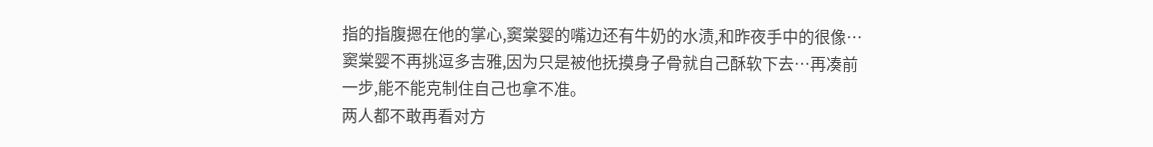指的指腹摁在他的掌心,窦棠婴的嘴边还有牛奶的水渍,和昨夜手中的很像…
窦棠婴不再挑逗多吉雅,因为只是被他抚摸身子骨就自己酥软下去…再凑前一步,能不能克制住自己也拿不准。
两人都不敢再看对方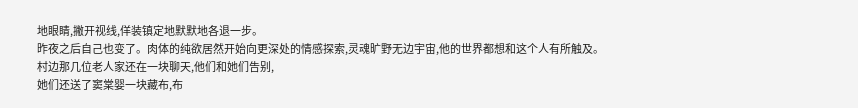地眼睛,撇开视线,佯装镇定地默默地各退一步。
昨夜之后自己也变了。肉体的纯欲居然开始向更深处的情感探索,灵魂旷野无边宇宙,他的世界都想和这个人有所触及。
村边那几位老人家还在一块聊天,他们和她们告别,
她们还送了窦棠婴一块藏布,布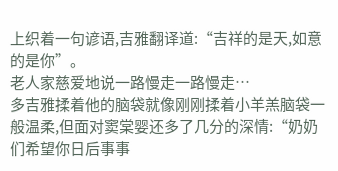上织着一句谚语,吉雅翻译道:“吉祥的是天,如意的是你”。
老人家慈爱地说一路慢走一路慢走…
多吉雅揉着他的脑袋就像刚刚揉着小羊羔脑袋一般温柔,但面对窦棠婴还多了几分的深情:“奶奶们希望你日后事事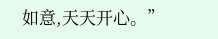如意,天天开心。”